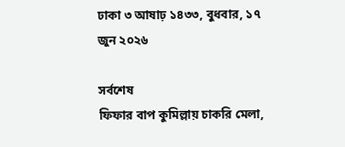ঢাকা ৩ আষাঢ় ১৪৩৩, বুধবার, ১৭ জুন ২০২৬

সর্বশেষ
ফিফার বাপ কুমিল্লায় চাকরি মেলা,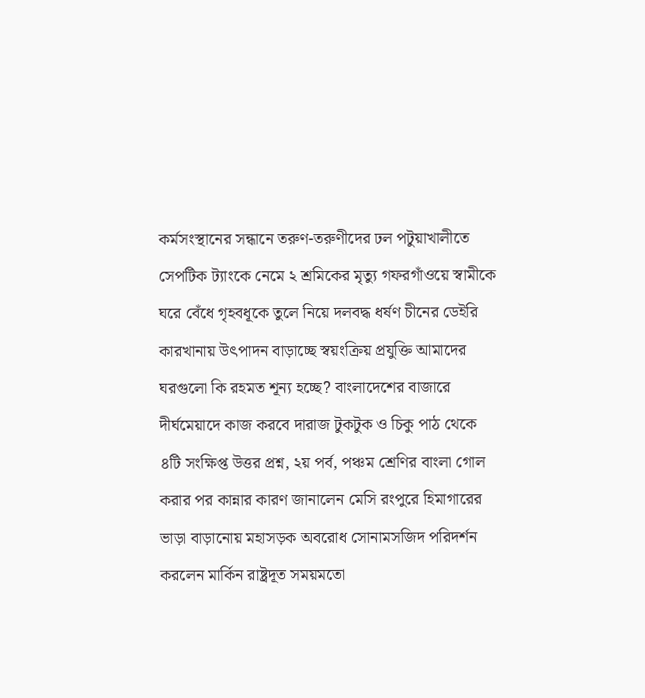কর্মসংস্থানের সন্ধানে তরুণ-তরুণীদের ঢল পটুয়াখালীতে সেপটিক ট্যাংকে নেমে ২ শ্রমিকের মৃত্যু গফরগাঁওয়ে স্বামীকে ঘরে বেঁধে গৃহবধূকে তুলে নিয়ে দলবদ্ধ ধর্ষণ চীনের ডেইরি কারখানায় উৎপাদন বাড়াচ্ছে স্বয়ংক্রিয় প্রযুক্তি আমাদের ঘরগুলো কি রহমত শূন্য হচ্ছে? বাংলাদেশের বাজারে দীর্ঘমেয়াদে কাজ করবে দারাজ টুকটুক ও চিকু পাঠ থেকে ৪টি সংক্ষিপ্ত উত্তর প্রশ্ন, ২য় পর্ব, পঞ্চম শ্রেণির বাংলা গোল করার পর কান্নার কারণ জানালেন মেসি রংপুরে হিমাগারের ভাড়া বাড়ানোয় মহাসড়ক অবরোধ সোনামসজিদ পরিদর্শন করলেন মার্কিন রাষ্ট্রদূত সময়মতো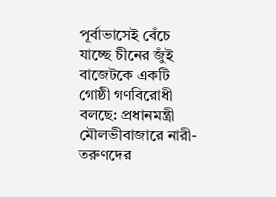পূর্বাভাসেই বেঁচে যাচ্ছে চীনের জুঁই বাজেটকে একটি গোষ্ঠী গণবিরোধী বলছে: প্রধানমন্ত্রী মৌলভীবাজারে নারী-তরুণদের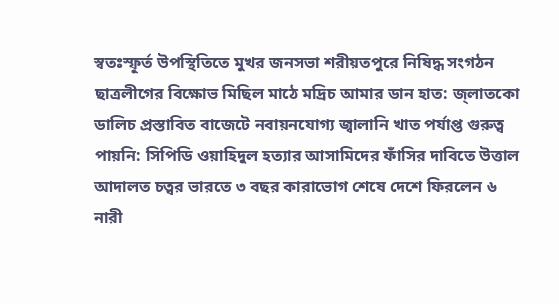স্বতঃস্ফূর্ত উপস্থিতিতে মুখর জনসভা শরীয়তপুরে নিষিদ্ধ সংগঠন ছাত্রলীগের বিক্ষোভ মিছিল মাঠে মদ্রিচ আমার ডান হাত: জ্লাতকো ডালিচ প্রস্তাবিত বাজেটে নবায়নযোগ্য জ্বালানি খাত পর্যাপ্ত গুরুত্ব পায়নি: সিপিডি ওয়াহিদুল হত্যার আসামিদের ফাঁসির দাবিতে উত্তাল আদালত চত্বর ভারতে ৩ বছর কারাভোগ শেষে দেশে ফিরলেন ৬ নারী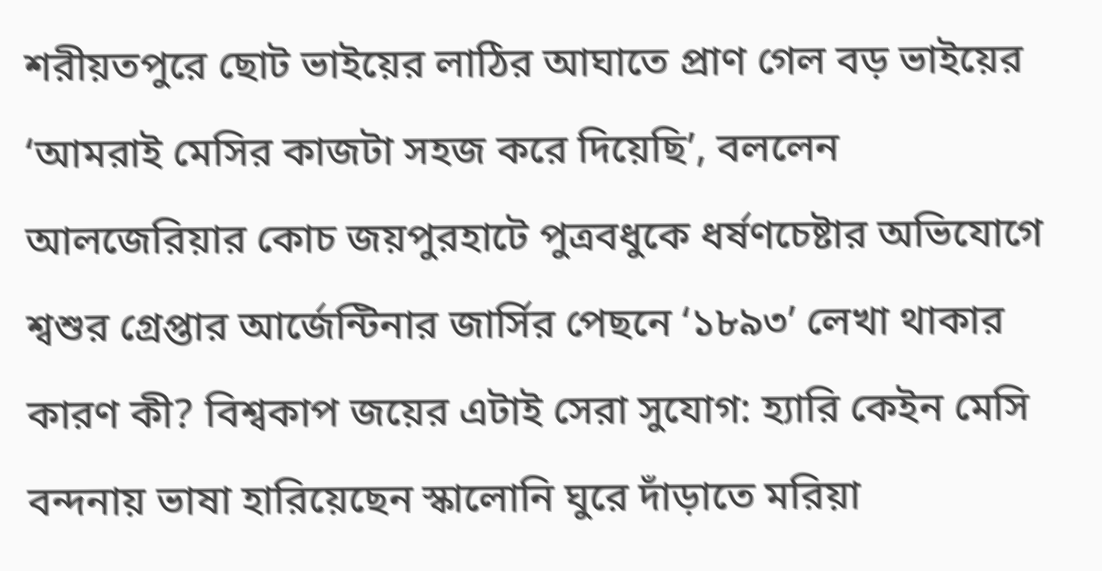শরীয়তপুরে ছোট ভাইয়ের লাঠির আঘাতে প্রাণ গেল বড় ভাইয়ের ‘আমরাই মেসির কাজটা সহজ করে দিয়েছি’, বললেন আলজেরিয়ার কোচ জয়পুরহাটে পুত্রবধুকে ধর্ষণচেষ্টার অভিযোগে শ্বশুর গ্রেপ্তার আর্জেন্টিনার জার্সির পেছনে ‘১৮৯৩’ লেখা থাকার কারণ কী? বিশ্বকাপ জয়ের এটাই সেরা সুযোগ: হ্যারি কেইন মেসি বন্দনায় ভাষা হারিয়েছেন স্কালোনি ঘুরে দাঁড়াতে মরিয়া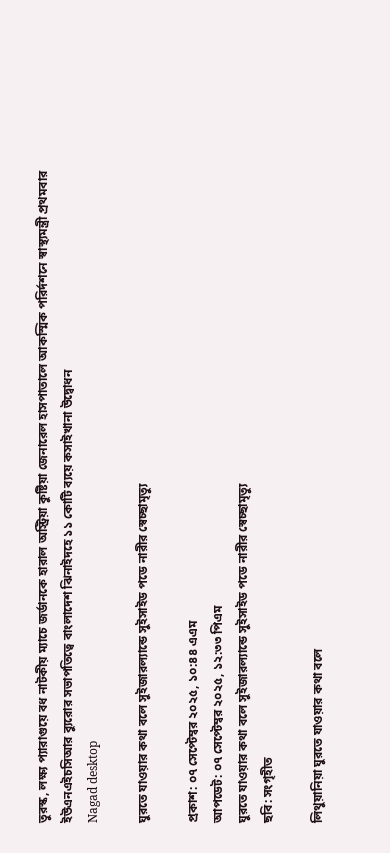তুরস্ক, লক্ষ্য প্যারাগুয়ে বধ নাটকীয় ম্যাচে জর্ডানকে হারাল অস্ট্রিয়া কুষ্টিয়া জেনারেল হাসপাতালে আকস্মিক পরির্দশনে স্বাস্থ্যমন্ত্রী প্রথমবার ইউএনএইচসিআর ব্যুরোর সভাপতিত্বে বাংলাদেশ ঝিনাইদহে ১১ কোটি ব্যয়ে কসাইখানা উদ্বোধন
Nagad desktop

ঘুরতে যাওয়ার কথা বলে সুইজারল্যান্ডে সুইসাইড পডে নারীর স্বেচ্ছামৃত্যু

প্রকাশ: ০৭ সেপ্টেম্বর ২০২৫, ১০:৪৪ এএম
আপডেট: ০৭ সেপ্টেম্বর ২০২৫, ১২:৩৩ পিএম
ঘুরতে যাওয়ার কথা বলে সুইজারল্যান্ডে সুইসাইড পডে নারীর স্বেচ্ছামৃত্যু
ছবি: সংগৃহীত

লিথুয়ানিয়া ঘুরতে যাওয়ার কথা বলে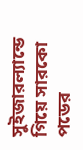সুইজারল্যান্ডে গিয়ে সারকো পডের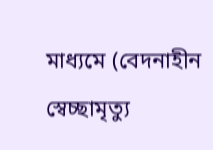মাধ্যমে (বেদনাহীন স্বেচ্ছামৃত্যু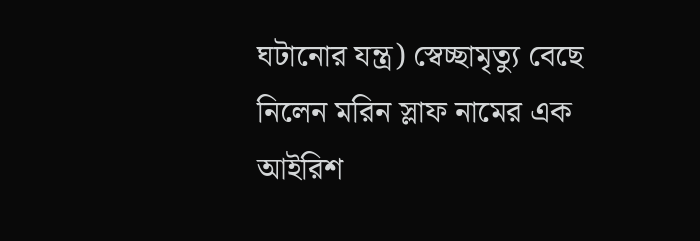ঘটানোর যন্ত্র) স্বেচ্ছামৃত্যু বেছে নিলেন মরিন স্লাফ নামের এক আইরিশ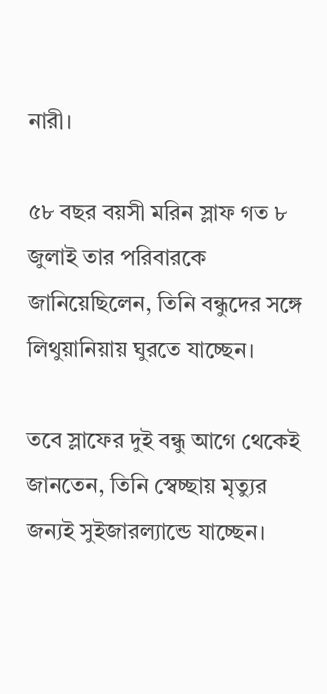নারী।

৫৮ বছর বয়সী মরিন স্লাফ গত ৮ জুলাই তার পরিবারকে জানিয়েছিলেন, তিনি বন্ধুদের সঙ্গে লিথুয়ানিয়ায় ঘুরতে যাচ্ছেন।

তবে স্লাফের দুই বন্ধু আগে থেকেই জানতেন, তিনি স্বেচ্ছায় মৃত্যুর জন্যই সুইজারল্যান্ডে যাচ্ছেন।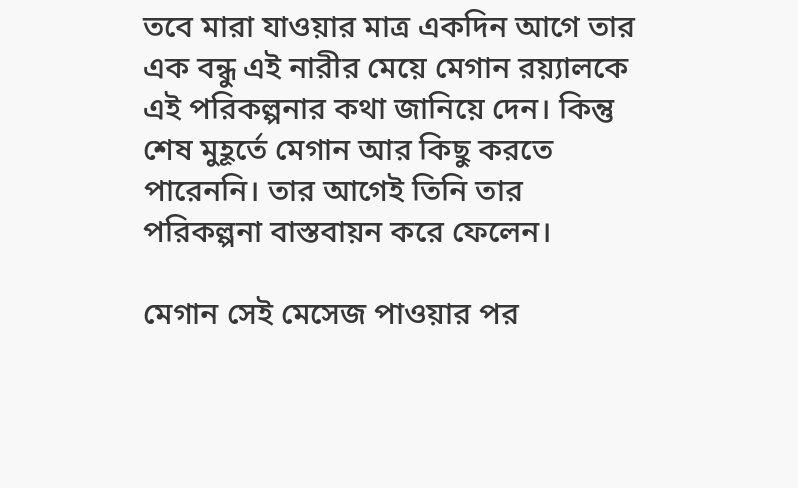তবে মারা যাওয়ার মাত্র একদিন আগে তার এক বন্ধু এই নারীর মেয়ে মেগান রয়্যালকে এই পরিকল্পনার কথা জানিয়ে দেন। কিন্তু শেষ মুহূর্তে মেগান আর কিছু করতে পারেননি। তার আগেই তিনি তার পরিকল্পনা বাস্তবায়ন করে ফেলেন।

মেগান সেই মেসেজ পাওয়ার পর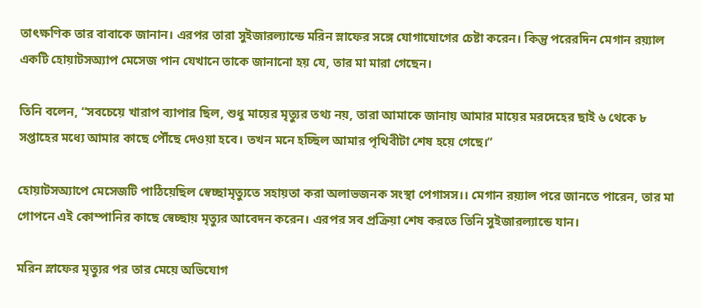তাৎক্ষণিক তার বাবাকে জানান। এরপর তারা সুইজারল্যান্ডে মরিন স্লাফের সঙ্গে যোগাযোগের চেষ্টা করেন। কিন্তু পরেরদিন মেগান রয়্যাল একটি হোয়াটসঅ্যাপ মেসেজ পান যেখানে তাকে জানানো হয় যে, তার মা মারা গেছেন।

তিনি বলেন, “সবচেয়ে খারাপ ব্যাপার ছিল, শুধু মায়ের মৃত্যুর তথ্য নয়, তারা আমাকে জানায় আমার মায়ের মরদেহের ছাই ৬ থেকে ৮ সপ্তাহের মধ্যে আমার কাছে পৌঁছে দেওয়া হবে। তখন মনে হচ্ছিল আমার পৃথিবীটা শেষ হয়ে গেছে।”

হোয়াটসঅ্যাপে মেসেজটি পাঠিয়েছিল স্বেচ্ছামৃত্যুতে সহায়তা করা অলাভজনক সংস্থা পেগাসস।। মেগান রয়্যাল পরে জানতে পারেন, তার মা গোপনে এই কোম্পানির কাছে স্বেচ্ছায় মৃত্যুর আবেদন করেন। এরপর সব প্রক্রিয়া শেষ করতে তিনি সুইজারল্যান্ডে যান।

মরিন স্লাফের মৃত্যুর পর তার মেয়ে অভিযোগ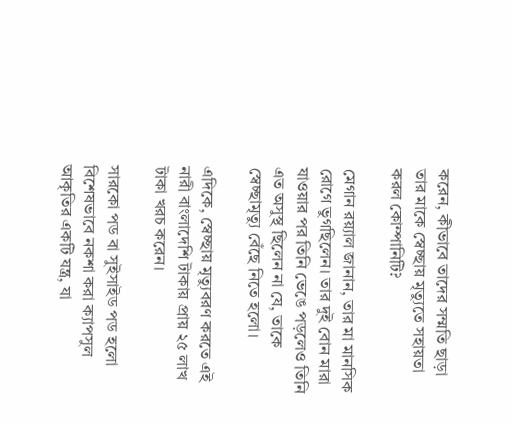করেন, কীভাবে তাদের সম্মতি ছাড়া তার মাকে স্বেচ্ছায় মৃত্যুতে সহায়তা করল কোম্পানিটি?

মেগান রয়্যাল জানান, তার মা মানসিক রোগে ভুগছিলেন। তার দুই বোন মারা যাওয়ার পর তিনি ভেঙে পড়লেও তিনি এত অসুস্থ ছিলেন না যে, তাকে স্বেচ্ছামৃত্যু বেঁছে নিতে হলো।

এদিকে, স্বেচ্ছায় মৃত্যুবরণ করতে এই নারী বাংলাদেশি টাকায় প্রায় ২৫ লাখ টাকা খরচ করেন।

সারকো পড বা সুইসাইড পড হলো বিশেষভাবে নকশা করা ক্যাপসুল আকৃতির একটি যন্ত্র, যা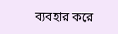ব্যবহার করে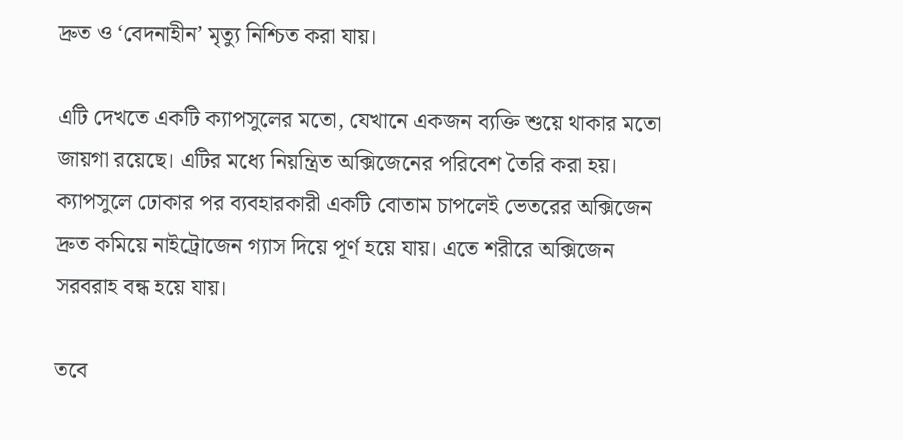দ্রুত ও ‘বেদনাহীন’ মৃত্যু নিশ্চিত করা যায়।

এটি দেখতে একটি ক্যাপসুলের মতো, যেখানে একজন ব্যক্তি শুয়ে থাকার মতো জায়গা রয়েছে। এটির মধ্যে নিয়ন্ত্রিত অক্সিজেনের পরিবেশ তৈরি করা হয়। ক্যাপসুলে ঢোকার পর ব্যবহারকারী একটি বোতাম চাপলেই ভেতরের অক্সিজেন দ্রুত কমিয়ে নাইট্রোজেন গ্যাস দিয়ে পূর্ণ হয়ে যায়। এতে শরীরে অক্সিজেন সরবরাহ বন্ধ হয়ে যায়।

তবে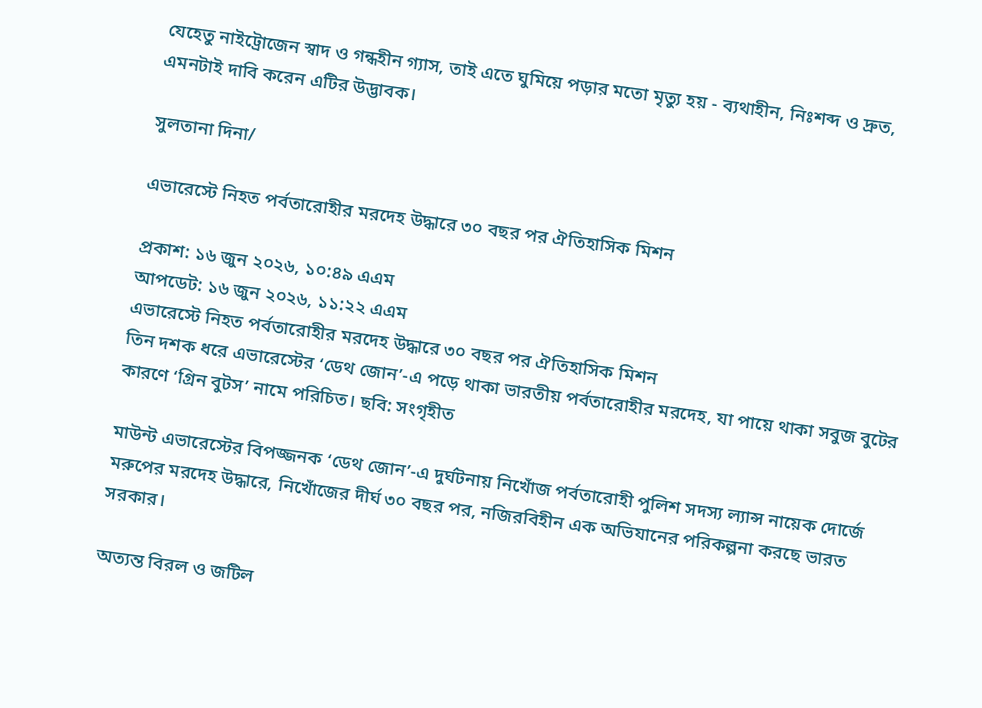যেহেতু নাইট্রোজেন স্বাদ ও গন্ধহীন গ্যাস, তাই এতে ঘুমিয়ে পড়ার মতো মৃত্যু হয় - ব্যথাহীন, নিঃশব্দ ও দ্রুত, এমনটাই দাবি করেন এটির উদ্ভাবক।

সুলতানা দিনা/

এভারেস্টে নিহত পর্বতারোহীর মরদেহ উদ্ধারে ৩০ বছর পর ঐতিহাসিক মিশন

প্রকাশ: ১৬ জুন ২০২৬, ১০:৪৯ এএম
আপডেট: ১৬ জুন ২০২৬, ১১:২২ এএম
এভারেস্টে নিহত পর্বতারোহীর মরদেহ উদ্ধারে ৩০ বছর পর ঐতিহাসিক মিশন
তিন দশক ধরে এভারেস্টের ‘ডেথ জোন’-এ পড়ে থাকা ভারতীয় পর্বতারোহীর মরদেহ, যা পায়ে থাকা সবুজ বুটের কারণে ‘গ্রিন বুটস’ নামে পরিচিত। ছবি: সংগৃহীত

মাউন্ট এভারেস্টের বিপজ্জনক ‘ডেথ জোন’-এ দুর্ঘটনায় নিখোঁজ পর্বতারোহী পুলিশ সদস্য ল্যান্স নায়েক দোর্জে মরুপের মরদেহ উদ্ধারে, নিখোঁজের দীর্ঘ ৩০ বছর পর, নজিরবিহীন এক অভিযানের পরিকল্পনা করছে ভারত সরকার।

অত্যন্ত বিরল ও জটিল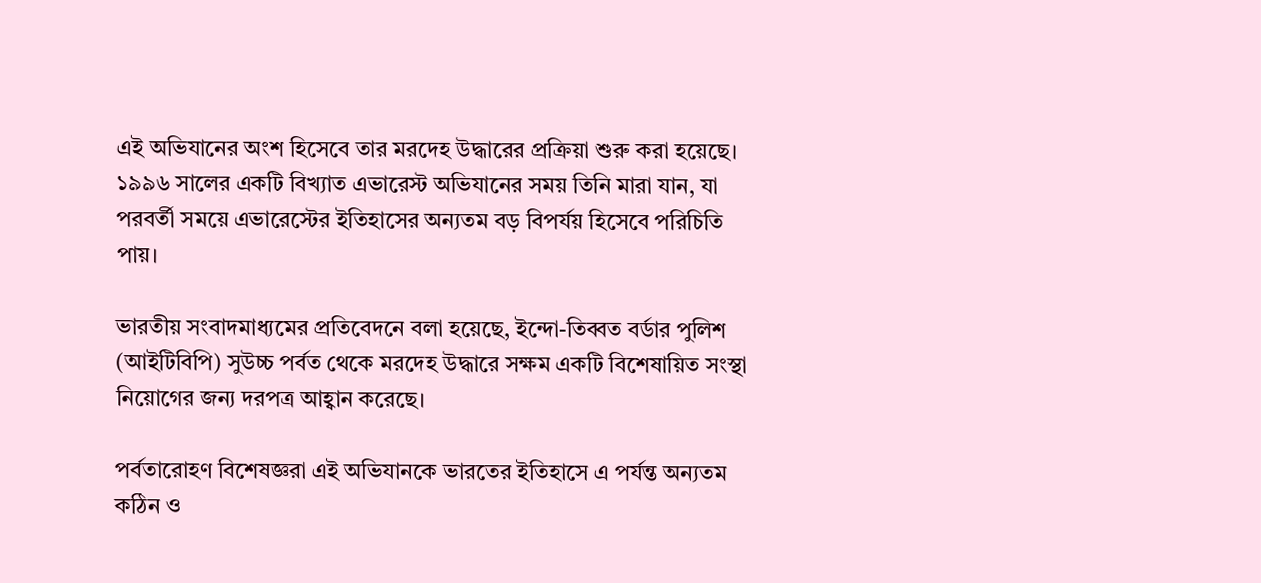এই অভিযানের অংশ হিসেবে তার মরদেহ উদ্ধারের প্রক্রিয়া শুরু করা হয়েছে। ১৯৯৬ সালের একটি বিখ্যাত এভারেস্ট অভিযানের সময় তিনি মারা যান, যা পরবর্তী সময়ে এভারেস্টের ইতিহাসের অন্যতম বড় বিপর্যয় হিসেবে পরিচিতি পায়।

ভারতীয় সংবাদমাধ্যমের প্রতিবেদনে বলা হয়েছে, ইন্দো-তিব্বত বর্ডার পুলিশ (আইটিবিপি) সুউচ্চ পর্বত থেকে মরদেহ উদ্ধারে সক্ষম একটি বিশেষায়িত সংস্থা নিয়োগের জন্য দরপত্র আহ্বান করেছে।

পর্বতারোহণ বিশেষজ্ঞরা এই অভিযানকে ভারতের ইতিহাসে এ পর্যন্ত অন্যতম কঠিন ও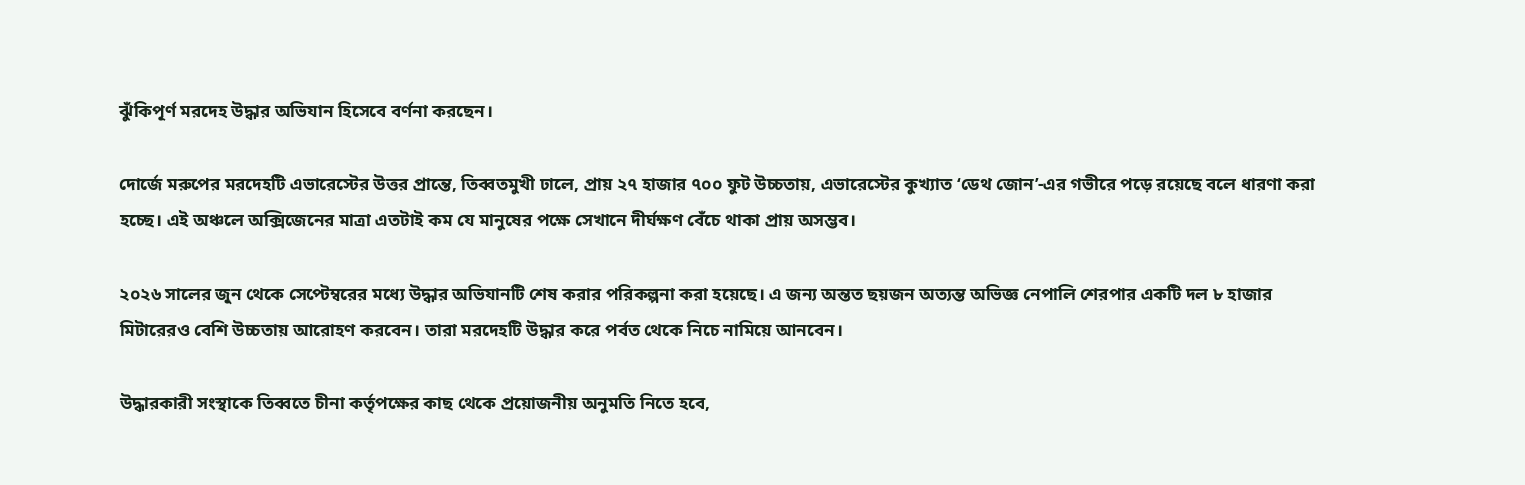ঝুঁকিপূর্ণ মরদেহ উদ্ধার অভিযান হিসেবে বর্ণনা করছেন।

দোর্জে মরুপের মরদেহটি এভারেস্টের উত্তর প্রান্তে, তিব্বতমুখী ঢালে, প্রায় ২৭ হাজার ৭০০ ফুট উচ্চতায়, এভারেস্টের কুখ্যাত ‘ডেথ জোন’-এর গভীরে পড়ে রয়েছে বলে ধারণা করা হচ্ছে। এই অঞ্চলে অক্সিজেনের মাত্রা এতটাই কম যে মানুষের পক্ষে সেখানে দীর্ঘক্ষণ বেঁচে থাকা প্রায় অসম্ভব।

২০২৬ সালের জুন থেকে সেপ্টেম্বরের মধ্যে উদ্ধার অভিযানটি শেষ করার পরিকল্পনা করা হয়েছে। এ জন্য অন্তত ছয়জন অত্যন্ত অভিজ্ঞ নেপালি শেরপার একটি দল ৮ হাজার মিটারেরও বেশি উচ্চতায় আরোহণ করবেন। তারা মরদেহটি উদ্ধার করে পর্বত থেকে নিচে নামিয়ে আনবেন।

উদ্ধারকারী সংস্থাকে তিব্বতে চীনা কর্তৃপক্ষের কাছ থেকে প্রয়োজনীয় অনুমতি নিতে হবে,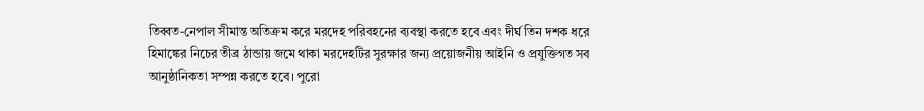তিব্বত-নেপাল সীমান্ত অতিক্রম করে মরদেহ পরিবহনের ব্যবস্থা করতে হবে এবং দীর্ঘ তিন দশক ধরে হিমাঙ্কের নিচের তীব্র ঠান্ডায় জমে থাকা মরদেহটির সুরক্ষার জন্য প্রয়োজনীয় আইনি ও প্রযুক্তিগত সব আনুষ্ঠানিকতা সম্পন্ন করতে হবে। পুরো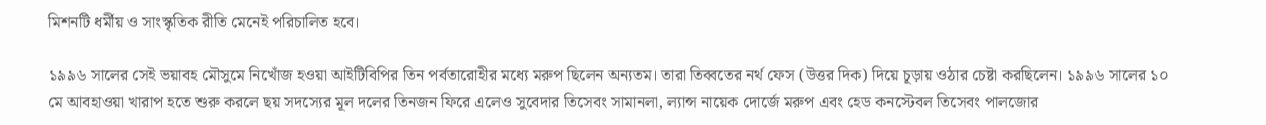মিশনটি ধর্মীয় ও সাংস্কৃতিক রীতি মেনেই পরিচালিত হবে।

১৯৯৬ সালের সেই ভয়াবহ মৌসুমে নিখোঁজ হওয়া আইটিবিপির তিন পর্বতারোহীর মধ্যে মরুপ ছিলেন অন্যতম। তারা তিব্বতের নর্থ ফেস (উত্তর দিক) দিয়ে চূড়ায় ওঠার চেষ্টা করছিলেন। ১৯৯৬ সালের ১০ মে আবহাওয়া খারাপ হতে শুরু করলে ছয় সদস্যের মূল দলের তিনজন ফিরে এলেও সুবেদার তিসেবং সামানলা, ল্যান্স নায়েক দোর্জে মরুপ এবং হেড কনস্টেবল তিসেবং পালজোর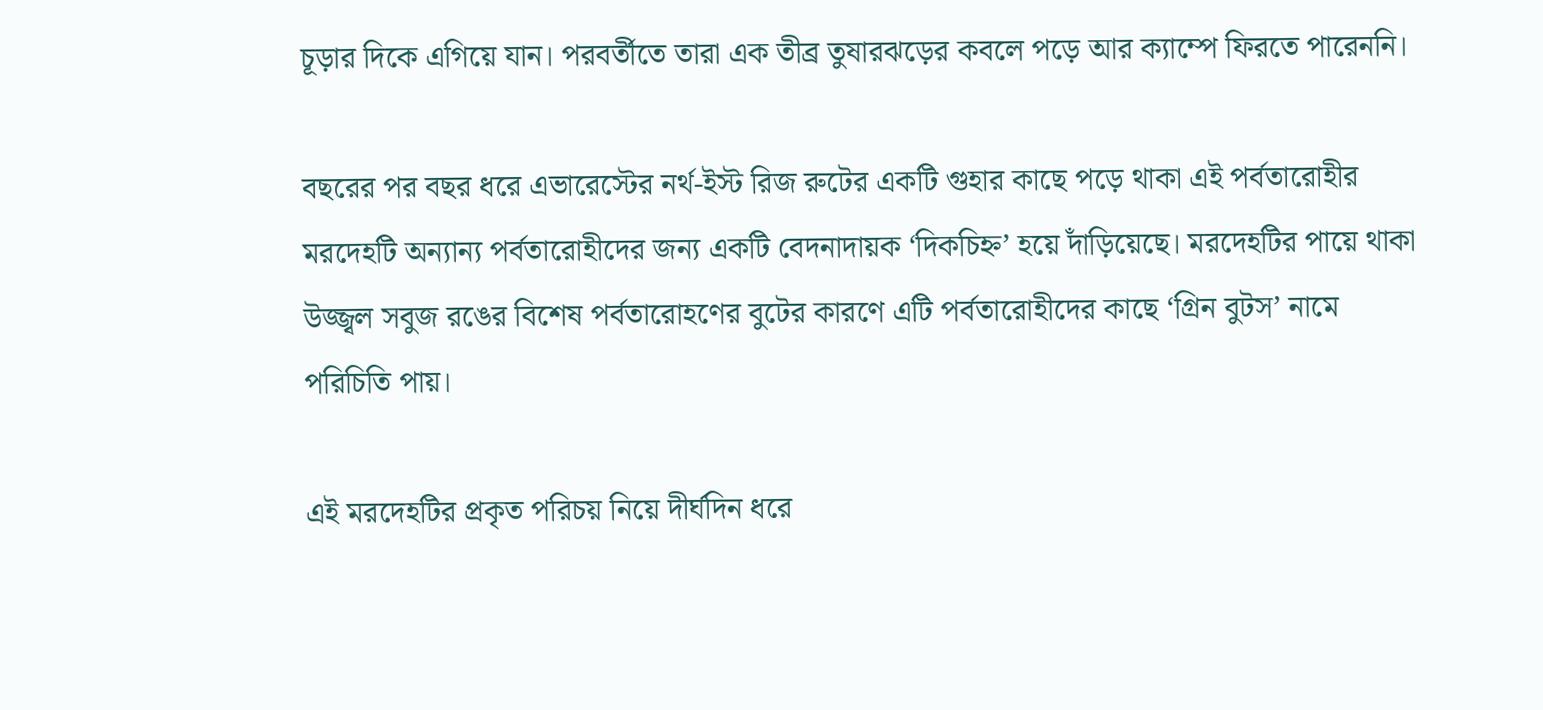চূড়ার দিকে এগিয়ে যান। পরবর্তীতে তারা এক তীব্র তুষারঝড়ের কবলে পড়ে আর ক্যাম্পে ফিরতে পারেননি।

বছরের পর বছর ধরে এভারেস্টের নর্থ-ইস্ট রিজ রুটের একটি গুহার কাছে পড়ে থাকা এই পর্বতারোহীর মরদেহটি অন্যান্য পর্বতারোহীদের জন্য একটি বেদনাদায়ক ‘দিকচিহ্ন’ হয়ে দাঁড়িয়েছে। মরদেহটির পায়ে থাকা উজ্জ্বল সবুজ রঙের বিশেষ পর্বতারোহণের বুটের কারণে এটি পর্বতারোহীদের কাছে ‘গ্রিন বুটস’ নামে পরিচিতি পায়।

এই মরদেহটির প্রকৃত পরিচয় নিয়ে দীর্ঘদিন ধরে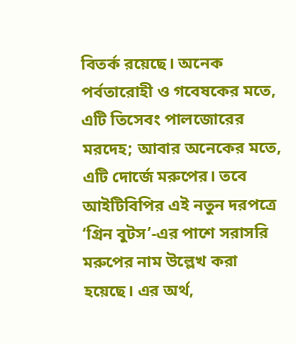বিতর্ক রয়েছে। অনেক পর্বতারোহী ও গবেষকের মতে, এটি তিসেবং পালজোরের মরদেহ; আবার অনেকের মতে, এটি দোর্জে মরুপের। তবে আইটিবিপির এই নতুন দরপত্রে ‘গ্রিন বুটস’-এর পাশে সরাসরি মরুপের নাম উল্লেখ করা হয়েছে। এর অর্থ,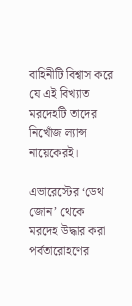বাহিনীটি বিশ্বাস করে যে এই বিখ্যাত মরদেহটি তাদের নিখোঁজ ল্যান্স নায়েকেরই।

এভারেস্টের ‘ডেথ জোন’ থেকে মরদেহ উদ্ধার করা পর্বতারোহণের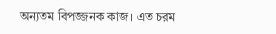অন্যতম বিপজ্জনক কাজ। এত চরম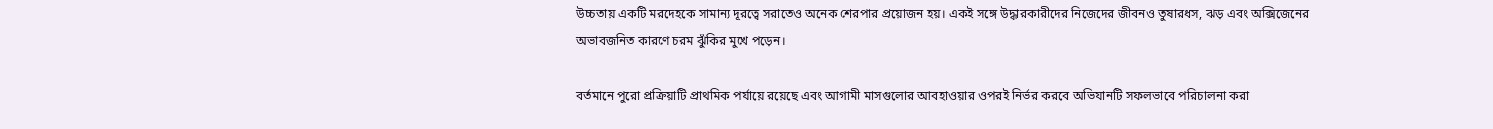উচ্চতায় একটি মরদেহকে সামান্য দূরত্বে সরাতেও অনেক শেরপার প্রয়োজন হয়। একই সঙ্গে উদ্ধারকারীদের নিজেদের জীবনও তুষারধস, ঝড় এবং অক্সিজেনের অভাবজনিত কারণে চরম ঝুঁকির মুখে পড়েন।

বর্তমানে পুরো প্রক্রিয়াটি প্রাথমিক পর্যায়ে রয়েছে এবং আগামী মাসগুলোর আবহাওয়ার ওপরই নির্ভর করবে অভিযানটি সফলভাবে পরিচালনা করা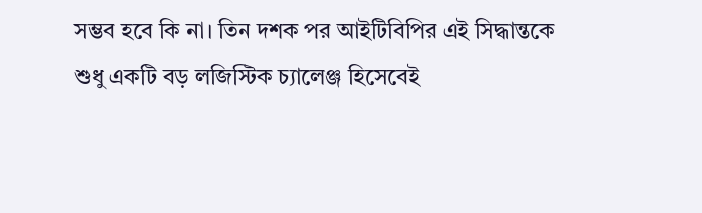সম্ভব হবে কি না। তিন দশক পর আইটিবিপির এই সিদ্ধান্তকে শুধু একটি বড় লজিস্টিক চ্যালেঞ্জ হিসেবেই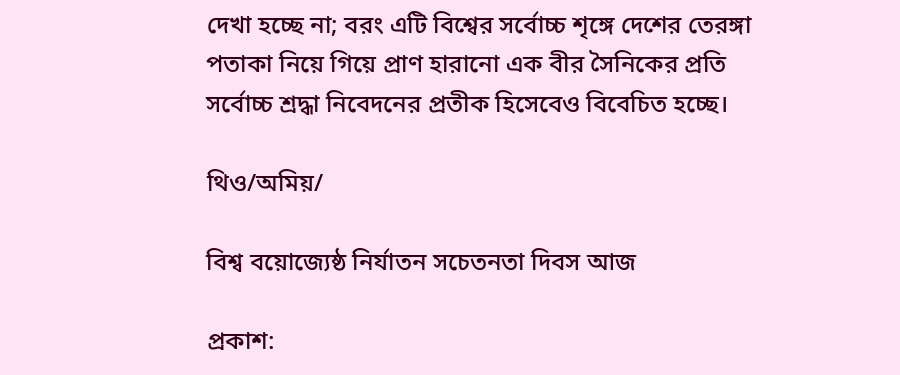দেখা হচ্ছে না; বরং এটি বিশ্বের সর্বোচ্চ শৃঙ্গে দেশের তেরঙ্গা পতাকা নিয়ে গিয়ে প্রাণ হারানো এক বীর সৈনিকের প্রতি সর্বোচ্চ শ্রদ্ধা নিবেদনের প্রতীক হিসেবেও বিবেচিত হচ্ছে।

থিও/অমিয়/

বিশ্ব বয়োজ্যেষ্ঠ নির্যাতন সচেতনতা দিবস আজ

প্রকাশ: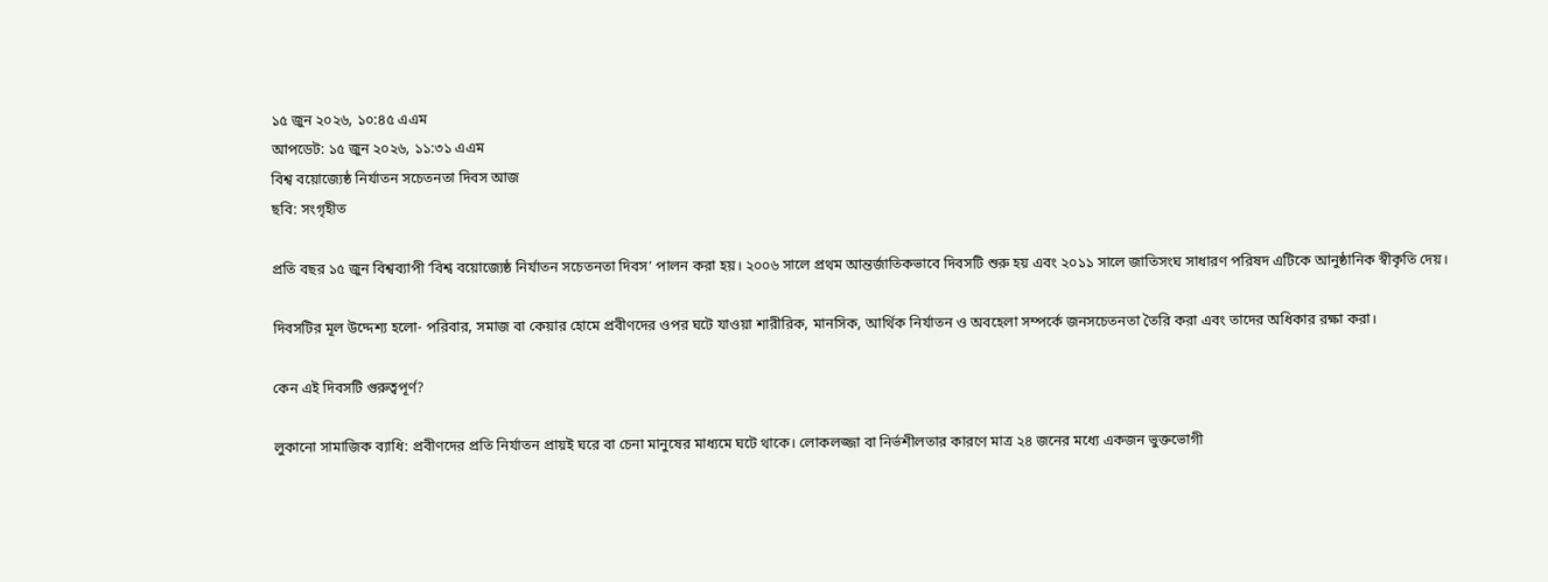১৫ জুন ২০২৬, ১০:৪৫ এএম
আপডেট: ১৫ জুন ২০২৬, ১১:৩১ এএম
বিশ্ব বয়োজ্যেষ্ঠ নির্যাতন সচেতনতা দিবস আজ
ছবি: সংগৃহীত

প্রতি বছর ১৫ জুন বিশ্বব্যাপী ‘বিশ্ব বয়োজ্যেষ্ঠ নির্যাতন সচেতনতা দিবস’ পালন করা হয়। ২০০৬ সালে প্রথম আন্তর্জাতিকভাবে দিবসটি শুরু হয় এবং ২০১১ সালে জাতিসংঘ সাধারণ পরিষদ এটিকে আনুষ্ঠানিক স্বীকৃতি দেয়।

দিবসটির মূল উদ্দেশ্য হলো- পরিবার, সমাজ বা কেয়ার হোমে প্রবীণদের ওপর ঘটে যাওয়া শারীরিক, মানসিক, আর্থিক নির্যাতন ও অবহেলা সম্পর্কে জনসচেতনতা তৈরি করা এবং তাদের অধিকার রক্ষা করা।

কেন এই দিবসটি গুরুত্বপূর্ণ?

লুকানো সামাজিক ব্যাধি: প্রবীণদের প্রতি নির্যাতন প্রায়ই ঘরে বা চেনা মানুষের মাধ্যমে ঘটে থাকে। লোকলজ্জা বা নির্ভশীলতার কারণে মাত্র ২৪ জনের মধ্যে একজন ভুক্তভোগী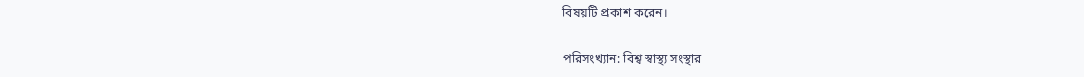বিষয়টি প্রকাশ করেন।

পরিসংখ্যান: বিশ্ব স্বাস্থ্য সংস্থার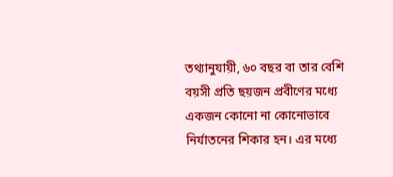তথ্যানুযায়ী, ৬০ বছর বা তার বেশি বয়সী প্রতি ছয়জন প্রবীণের মধ্যে একজন কোনো না কোনোভাবে নির্যাতনের শিকার হন। এর মধ্যে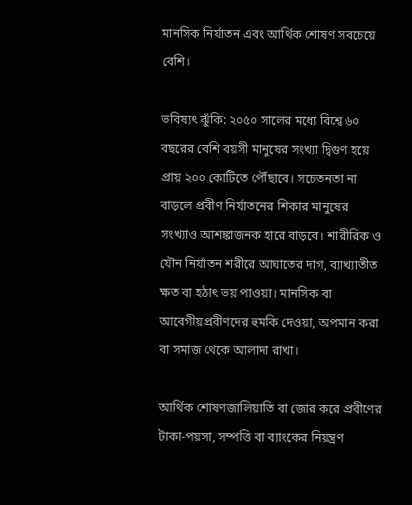মানসিক নির্যাতন এবং আর্থিক শোষণ সবচেয়ে বেশি।

ভবিষ্যৎ ঝুঁকি: ২০৫০ সালের মধ্যে বিশ্বে ৬০ বছরের বেশি বয়সী মানুষের সংখ্যা দ্বিগুণ হয়ে প্রায় ২০০ কোটিতে পৌঁছাবে। সচেতনতা না বাড়লে প্রবীণ নির্যাতনের শিকার মানুষের সংখ্যাও আশঙ্কাজনক হারে বাড়বে। শারীরিক ও যৌন নির্যাতন শরীরে আঘাতের দাগ, ব্যাখ্যাতীত ক্ষত বা হঠাৎ ভয় পাওয়া। মানসিক বা আবেগীয়প্রবীণদের হুমকি দেওয়া, অপমান করা বা সমাজ থেকে আলাদা রাখা।

আর্থিক শোষণজালিয়াতি বা জোর করে প্রবীণের টাকা-পয়সা, সম্পত্তি বা ব্যাংকের নিয়ন্ত্রণ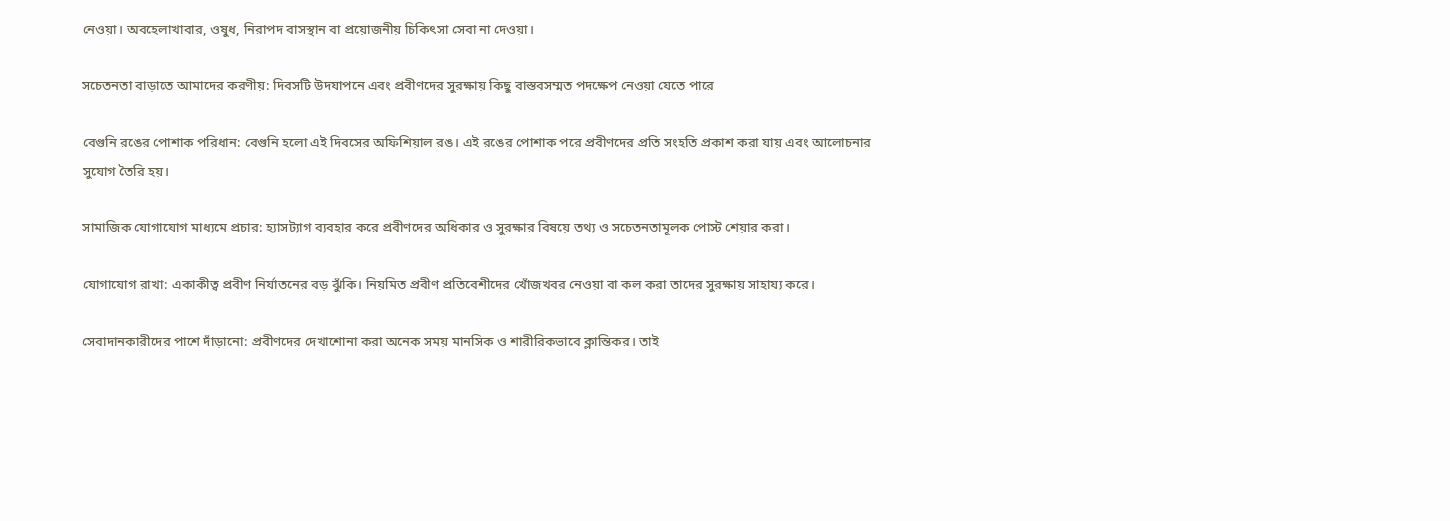নেওয়া। অবহেলাখাবার, ওষুধ, নিরাপদ বাসস্থান বা প্রয়োজনীয় চিকিৎসা সেবা না দেওয়া।

সচেতনতা বাড়াতে আমাদের করণীয়: দিবসটি উদযাপনে এবং প্রবীণদের সুরক্ষায় কিছু বাস্তবসম্মত পদক্ষেপ নেওয়া যেতে পারে

বেগুনি রঙের পোশাক পরিধান: বেগুনি হলো এই দিবসের অফিশিয়াল রঙ। এই রঙের পোশাক পরে প্রবীণদের প্রতি সংহতি প্রকাশ করা যায় এবং আলোচনার সুযোগ তৈরি হয়।

সামাজিক যোগাযোগ মাধ্যমে প্রচার: হ্যাসট্যাগ ব্যবহার করে প্রবীণদের অধিকার ও সুরক্ষার বিষয়ে তথ্য ও সচেতনতামূলক পোস্ট শেয়ার করা।

যোগাযোগ রাখা: একাকীত্ব প্রবীণ নির্যাতনের বড় ঝুঁকি। নিয়মিত প্রবীণ প্রতিবেশীদের খোঁজখবর নেওয়া বা কল করা তাদের সুরক্ষায় সাহায্য করে।

সেবাদানকারীদের পাশে দাঁড়ানো: প্রবীণদের দেখাশোনা করা অনেক সময় মানসিক ও শারীরিকভাবে ক্লান্তিকর। তাই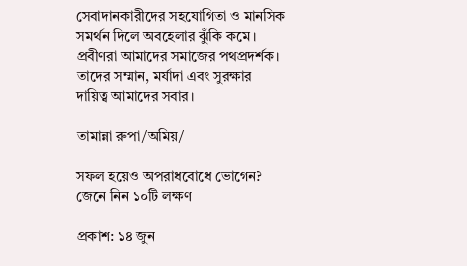সেবাদানকারীদের সহযোগিতা ও মানসিক সমর্থন দিলে অবহেলার ঝুঁকি কমে। প্রবীণরা আমাদের সমাজের পথপ্রদর্শক। তাদের সম্মান, মর্যাদা এবং সুরক্ষার দায়িত্ব আমাদের সবার।

তামান্না রুপা/অমিয়/

সফল হয়েও অপরাধবোধে ভোগেন? জেনে নিন ১০টি লক্ষণ

প্রকাশ: ১৪ জুন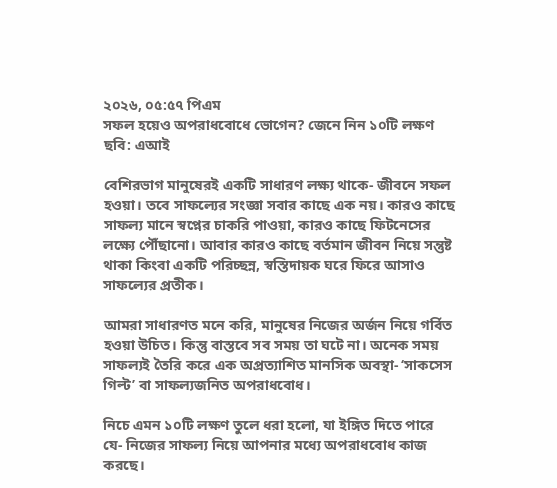২০২৬, ০৫:৫৭ পিএম
সফল হয়েও অপরাধবোধে ভোগেন? জেনে নিন ১০টি লক্ষণ
ছবি: এআই

বেশিরভাগ মানুষেরই একটি সাধারণ লক্ষ্য থাকে- জীবনে সফল হওয়া। তবে সাফল্যের সংজ্ঞা সবার কাছে এক নয়। কারও কাছে সাফল্য মানে স্বপ্নের চাকরি পাওয়া, কারও কাছে ফিটনেসের লক্ষ্যে পৌঁছানো। আবার কারও কাছে বর্তমান জীবন নিয়ে সন্তুষ্ট থাকা কিংবা একটি পরিচ্ছন্ন, স্বস্তিদায়ক ঘরে ফিরে আসাও সাফল্যের প্রতীক।

আমরা সাধারণত মনে করি, মানুষের নিজের অর্জন নিয়ে গর্বিত হওয়া উচিত। কিন্তু বাস্তবে সব সময় তা ঘটে না। অনেক সময় সাফল্যই তৈরি করে এক অপ্রত্যাশিত মানসিক অবস্থা- ‘সাকসেস গিল্ট’ বা সাফল্যজনিত অপরাধবোধ।

নিচে এমন ১০টি লক্ষণ তুলে ধরা হলো, যা ইঙ্গিত দিতে পারে যে- নিজের সাফল্য নিয়ে আপনার মধ্যে অপরাধবোধ কাজ করছে।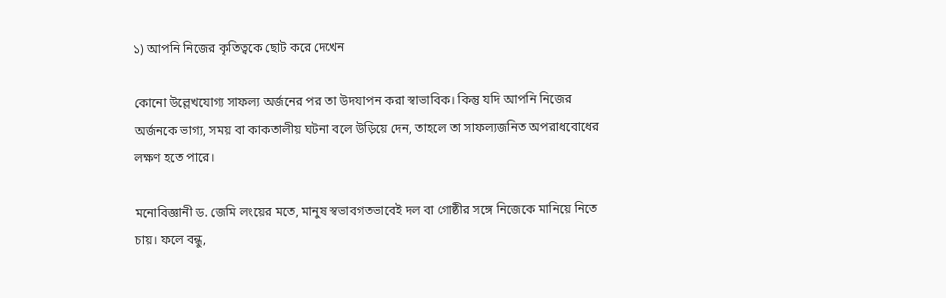১) আপনি নিজের কৃতিত্বকে ছোট করে দেখেন

কোনো উল্লেখযোগ্য সাফল্য অর্জনের পর তা উদযাপন করা স্বাভাবিক। কিন্তু যদি আপনি নিজের অর্জনকে ভাগ্য, সময় বা কাকতালীয় ঘটনা বলে উড়িয়ে দেন, তাহলে তা সাফল্যজনিত অপরাধবোধের লক্ষণ হতে পারে।

মনোবিজ্ঞানী ড. জেমি লংয়ের মতে, মানুষ স্বভাবগতভাবেই দল বা গোষ্ঠীর সঙ্গে নিজেকে মানিয়ে নিতে চায়। ফলে বন্ধু,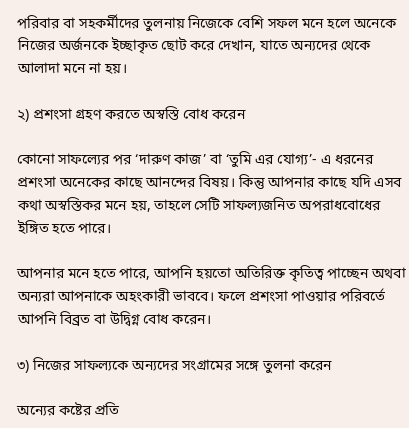পরিবার বা সহকর্মীদের তুলনায় নিজেকে বেশি সফল মনে হলে অনেকে নিজের অর্জনকে ইচ্ছাকৃত ছোট করে দেখান, যাতে অন্যদের থেকে আলাদা মনে না হয়।

২) প্রশংসা গ্রহণ করতে অস্বস্তি বোধ করেন

কোনো সাফল্যের পর ‘দারুণ কাজ’ বা ‘তুমি এর যোগ্য’- এ ধরনের প্রশংসা অনেকের কাছে আনন্দের বিষয়। কিন্তু আপনার কাছে যদি এসব কথা অস্বস্তিকর মনে হয়, তাহলে সেটি সাফল্যজনিত অপরাধবোধের ইঙ্গিত হতে পারে।

আপনার মনে হতে পারে, আপনি হয়তো অতিরিক্ত কৃতিত্ব পাচ্ছেন অথবা অন্যরা আপনাকে অহংকারী ভাববে। ফলে প্রশংসা পাওয়ার পরিবর্তে আপনি বিব্রত বা উদ্বিগ্ন বোধ করেন।

৩) নিজের সাফল্যকে অন্যদের সংগ্রামের সঙ্গে তুলনা করেন

অন্যের কষ্টের প্রতি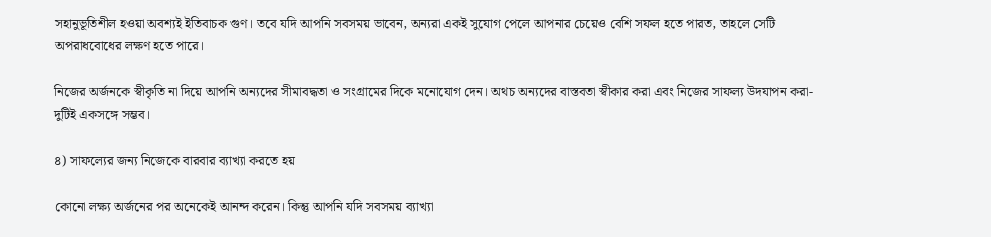সহানুভূতিশীল হওয়া অবশ্যই ইতিবাচক গুণ। তবে যদি আপনি সবসময় ভাবেন, অন্যরা একই সুযোগ পেলে আপনার চেয়েও বেশি সফল হতে পারত, তাহলে সেটি অপরাধবোধের লক্ষণ হতে পারে।

নিজের অর্জনকে স্বীকৃতি না দিয়ে আপনি অন্যদের সীমাবদ্ধতা ও সংগ্রামের দিকে মনোযোগ দেন। অথচ অন্যদের বাস্তবতা স্বীকার করা এবং নিজের সাফল্য উদযাপন করা- দুটিই একসঙ্গে সম্ভব।

৪) সাফল্যের জন্য নিজেকে বারবার ব্যাখ্যা করতে হয়

কোনো লক্ষ্য অর্জনের পর অনেকেই আনন্দ করেন। কিন্তু আপনি যদি সবসময় ব্যাখ্যা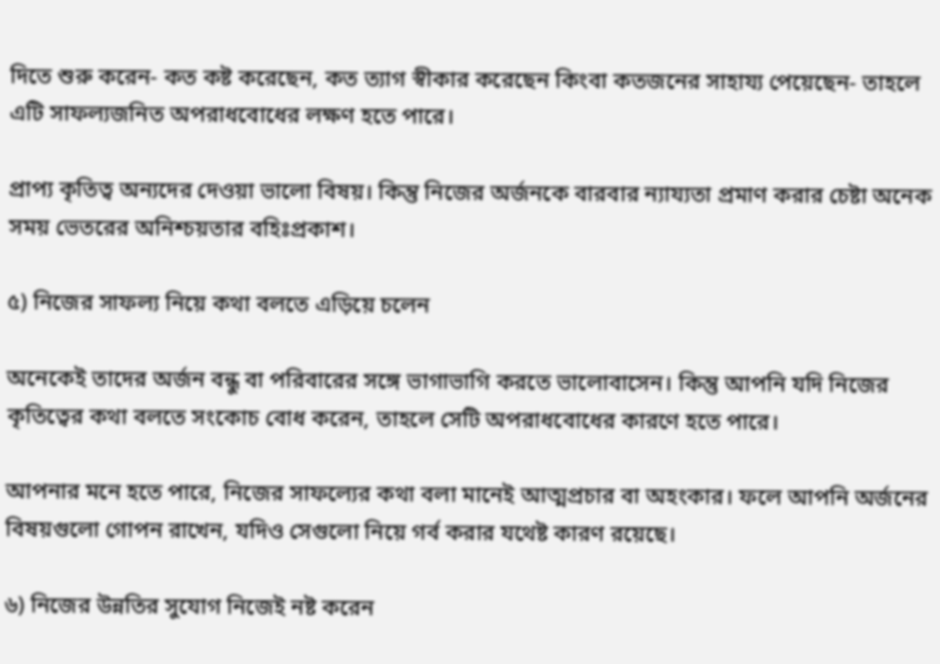দিতে শুরু করেন- কত কষ্ট করেছেন, কত ত্যাগ স্বীকার করেছেন কিংবা কতজনের সাহায্য পেয়েছেন- তাহলে এটি সাফল্যজনিত অপরাধবোধের লক্ষণ হতে পারে।

প্রাপ্য কৃতিত্ব অন্যদের দেওয়া ভালো বিষয়। কিন্তু নিজের অর্জনকে বারবার ন্যায্যতা প্রমাণ করার চেষ্টা অনেক সময় ভেতরের অনিশ্চয়তার বহিঃপ্রকাশ।

৫) নিজের সাফল্য নিয়ে কথা বলতে এড়িয়ে চলেন

অনেকেই তাদের অর্জন বন্ধু বা পরিবারের সঙ্গে ভাগাভাগি করতে ভালোবাসেন। কিন্তু আপনি যদি নিজের কৃতিত্বের কথা বলতে সংকোচ বোধ করেন, তাহলে সেটি অপরাধবোধের কারণে হতে পারে।

আপনার মনে হতে পারে, নিজের সাফল্যের কথা বলা মানেই আত্মপ্রচার বা অহংকার। ফলে আপনি অর্জনের বিষয়গুলো গোপন রাখেন, যদিও সেগুলো নিয়ে গর্ব করার যথেষ্ট কারণ রয়েছে।

৬) নিজের উন্নতির সুযোগ নিজেই নষ্ট করেন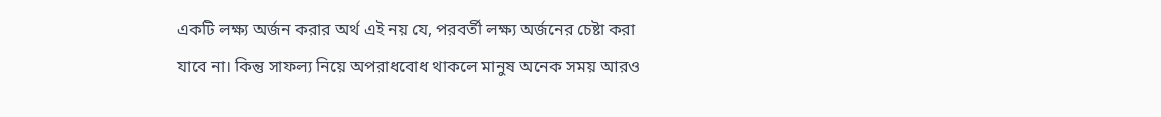একটি লক্ষ্য অর্জন করার অর্থ এই নয় যে, পরবর্তী লক্ষ্য অর্জনের চেষ্টা করা যাবে না। কিন্তু সাফল্য নিয়ে অপরাধবোধ থাকলে মানুষ অনেক সময় আরও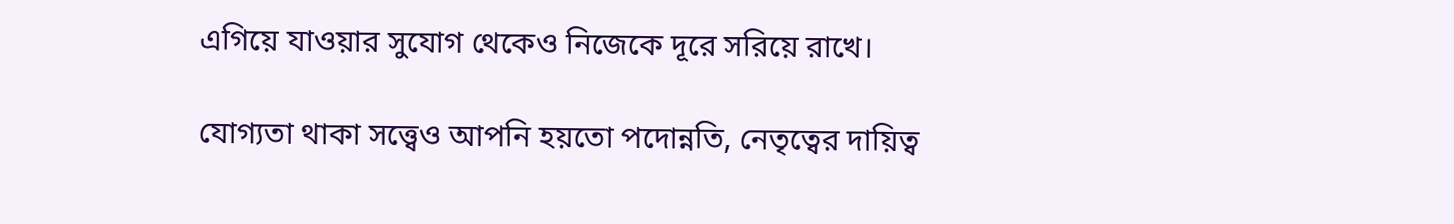এগিয়ে যাওয়ার সুযোগ থেকেও নিজেকে দূরে সরিয়ে রাখে।

যোগ্যতা থাকা সত্ত্বেও আপনি হয়তো পদোন্নতি, নেতৃত্বের দায়িত্ব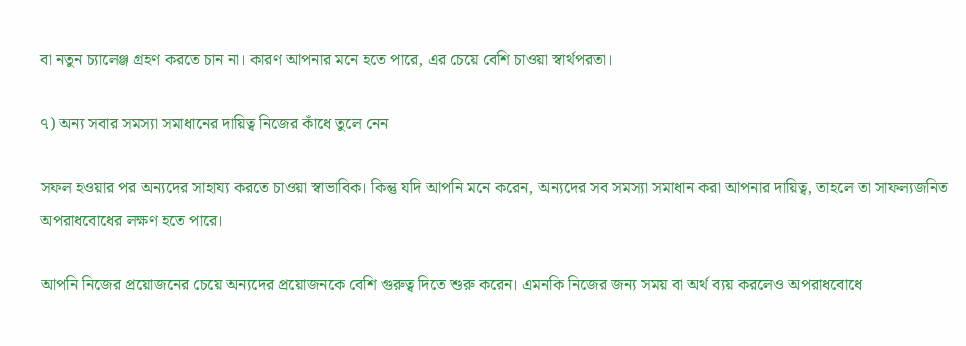বা নতুন চ্যালেঞ্জ গ্রহণ করতে চান না। কারণ আপনার মনে হতে পারে, এর চেয়ে বেশি চাওয়া স্বার্থপরতা।

৭) অন্য সবার সমস্যা সমাধানের দায়িত্ব নিজের কাঁধে তুলে নেন

সফল হওয়ার পর অন্যদের সাহায্য করতে চাওয়া স্বাভাবিক। কিন্তু যদি আপনি মনে করেন, অন্যদের সব সমস্যা সমাধান করা আপনার দায়িত্ব, তাহলে তা সাফল্যজনিত অপরাধবোধের লক্ষণ হতে পারে।

আপনি নিজের প্রয়োজনের চেয়ে অন্যদের প্রয়োজনকে বেশি গুরুত্ব দিতে শুরু করেন। এমনকি নিজের জন্য সময় বা অর্থ ব্যয় করলেও অপরাধবোধে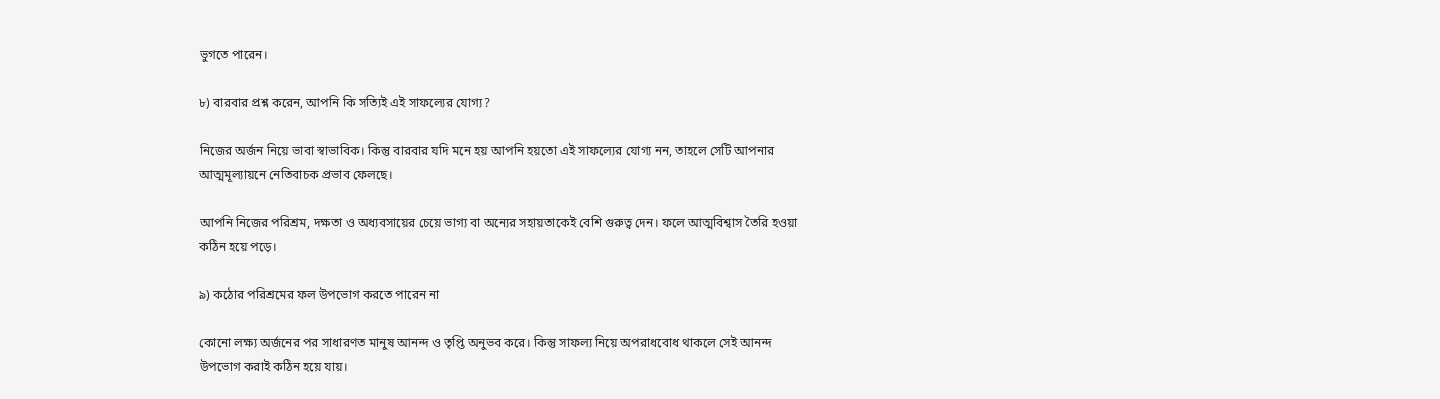ভুগতে পারেন।

৮) বারবার প্রশ্ন করেন, আপনি কি সত্যিই এই সাফল্যের যোগ্য?

নিজের অর্জন নিয়ে ভাবা স্বাভাবিক। কিন্তু বারবার যদি মনে হয় আপনি হয়তো এই সাফল্যের যোগ্য নন, তাহলে সেটি আপনার আত্মমূল্যায়নে নেতিবাচক প্রভাব ফেলছে।

আপনি নিজের পরিশ্রম, দক্ষতা ও অধ্যবসায়ের চেয়ে ভাগ্য বা অন্যের সহায়তাকেই বেশি গুরুত্ব দেন। ফলে আত্মবিশ্বাস তৈরি হওয়া কঠিন হয়ে পড়ে।

৯) কঠোর পরিশ্রমের ফল উপভোগ করতে পারেন না

কোনো লক্ষ্য অর্জনের পর সাধারণত মানুষ আনন্দ ও তৃপ্তি অনুভব করে। কিন্তু সাফল্য নিয়ে অপরাধবোধ থাকলে সেই আনন্দ উপভোগ করাই কঠিন হয়ে যায়।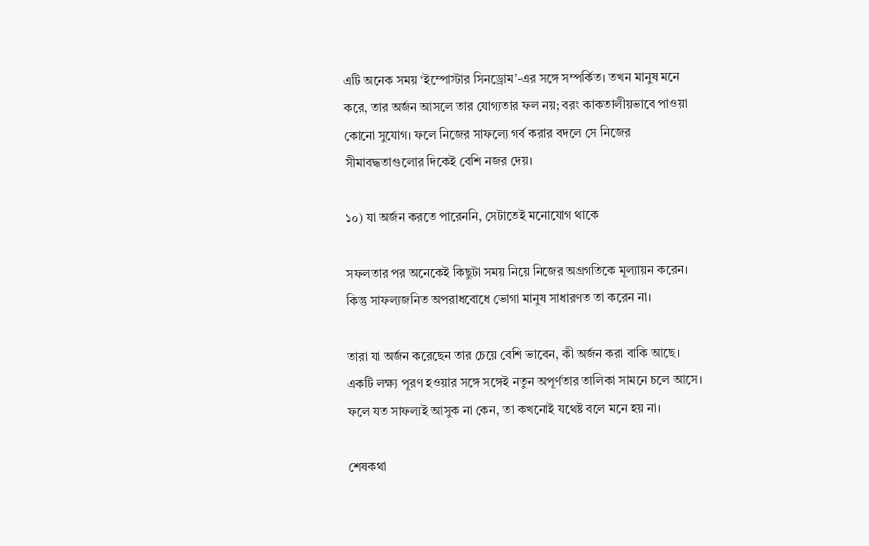এটি অনেক সময় ‘ইম্পোস্টার সিনড্রোম’-এর সঙ্গে সম্পর্কিত। তখন মানুষ মনে করে, তার অর্জন আসলে তার যোগ্যতার ফল নয়; বরং কাকতালীয়ভাবে পাওয়া কোনো সুযোগ। ফলে নিজের সাফল্যে গর্ব করার বদলে সে নিজের সীমাবদ্ধতাগুলোর দিকেই বেশি নজর দেয়।

১০) যা অর্জন করতে পারেননি, সেটাতেই মনোযোগ থাকে

সফলতার পর অনেকেই কিছুটা সময় নিয়ে নিজের অগ্রগতিকে মূল্যায়ন করেন। কিন্তু সাফল্যজনিত অপরাধবোধে ভোগা মানুষ সাধারণত তা করেন না।

তারা যা অর্জন করেছেন তার চেয়ে বেশি ভাবেন, কী অর্জন করা বাকি আছে। একটি লক্ষ্য পূরণ হওয়ার সঙ্গে সঙ্গেই নতুন অপূর্ণতার তালিকা সামনে চলে আসে। ফলে যত সাফল্যই আসুক না কেন, তা কখনোই যথেষ্ট বলে মনে হয় না।

শেষকথা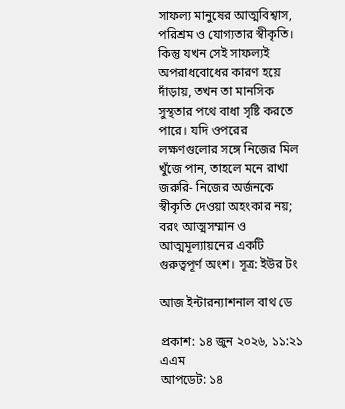সাফল্য মানুষের আত্মবিশ্বাস, পরিশ্রম ও যোগ্যতার স্বীকৃতি। কিন্তু যখন সেই সাফল্যই অপরাধবোধের কারণ হয়ে দাঁড়ায়, তখন তা মানসিক সুস্থতার পথে বাধা সৃষ্টি করতে পারে। যদি ওপরের লক্ষণগুলোর সঙ্গে নিজের মিল খুঁজে পান, তাহলে মনে রাখা জরুরি- নিজের অর্জনকে স্বীকৃতি দেওয়া অহংকার নয়; বরং আত্মসম্মান ও আত্মমূল্যায়নের একটি গুরুত্বপূর্ণ অংশ। সূত্র: ইউর টং

আজ ইন্টারন্যাশনাল বাথ ডে

প্রকাশ: ১৪ জুন ২০২৬, ১১:২১ এএম
আপডেট: ১৪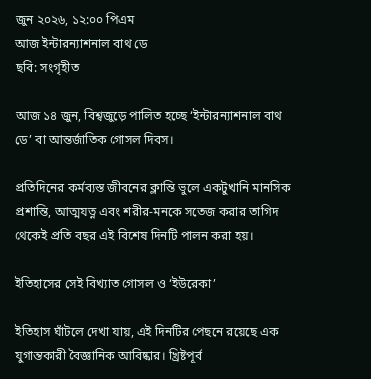জুন ২০২৬, ১২:০০ পিএম
আজ ইন্টারন্যাশনাল বাথ ডে
ছবি: সংগৃহীত

আজ ১৪ জুন, বিশ্বজুড়ে পালিত হচ্ছে ‘ইন্টারন্যাশনাল বাথ ডে’ বা আন্তর্জাতিক গোসল দিবস।

প্রতিদিনের কর্মব্যস্ত জীবনের ক্লান্তি ভুলে একটুখানি মানসিক প্রশান্তি, আত্মযত্ন এবং শরীর-মনকে সতেজ করার তাগিদ থেকেই প্রতি বছর এই বিশেষ দিনটি পালন করা হয়।

ইতিহাসের সেই বিখ্যাত গোসল ও ‘ইউরেকা’

ইতিহাস ঘাঁটলে দেখা যায়, এই দিনটির পেছনে রয়েছে এক যুগান্তকারী বৈজ্ঞানিক আবিষ্কার। খ্রিষ্টপূর্ব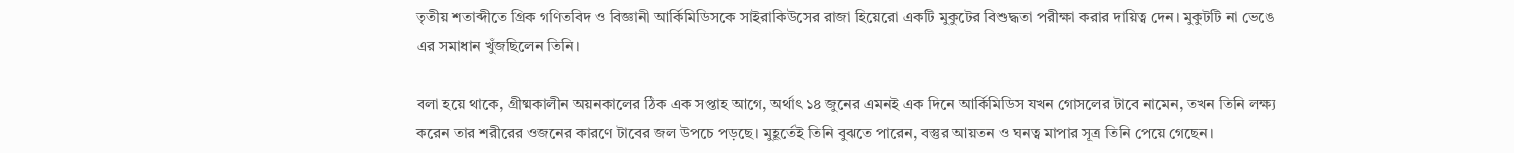তৃতীয় শতাব্দীতে গ্রিক গণিতবিদ ও বিজ্ঞানী আর্কিমিডিসকে সাইরাকিউসের রাজা হিয়েরো একটি মুকুটের বিশুদ্ধতা পরীক্ষা করার দায়িত্ব দেন। মুকুটটি না ভেঙে এর সমাধান খুঁজছিলেন তিনি।

বলা হয়ে থাকে, গ্রীষ্মকালীন অয়নকালের ঠিক এক সপ্তাহ আগে, অর্থাৎ ১৪ জুনের এমনই এক দিনে আর্কিমিডিস যখন গোসলের টাবে নামেন, তখন তিনি লক্ষ্য করেন তার শরীরের ওজনের কারণে টাবের জল উপচে পড়ছে। মুহূর্তেই তিনি বুঝতে পারেন, বস্তুর আয়তন ও ঘনত্ব মাপার সূত্র তিনি পেয়ে গেছেন।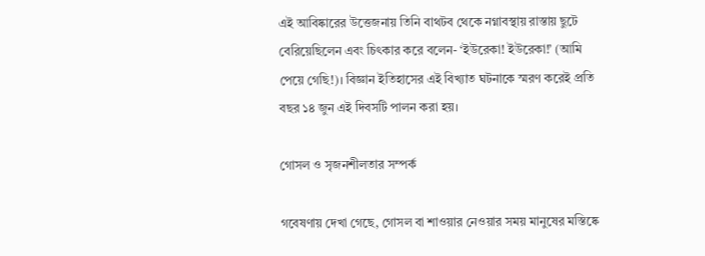এই আবিষ্কারের উত্তেজনায় তিনি বাথটব থেকে নগ্নাবস্থায় রাস্তায় ছুটে বেরিয়েছিলেন এবং চিৎকার করে বলেন- ‘ইউরেকা! ইউরেকা!’ (আমি পেয়ে গেছি!)। বিজ্ঞান ইতিহাসের এই বিখ্যাত ঘটনাকে স্মরণ করেই প্রতি বছর ১৪ জুন এই দিবসটি পালন করা হয়।

গোসল ও সৃজনশীলতার সম্পর্ক

গবেষণায় দেখা গেছে, গোসল বা শাওয়ার নেওয়ার সময় মানুষের মস্তিষ্কে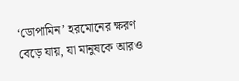‘ডোপামিন’ হরমোনের ক্ষরণ বেড়ে যায়, যা মানুষকে আরও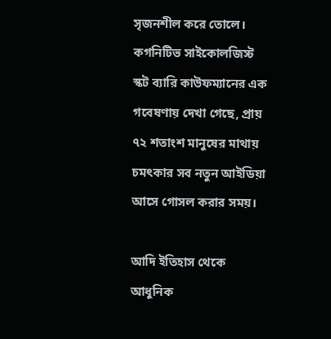সৃজনশীল করে তোলে। কগনিটিভ সাইকোলজিস্ট স্কট ব্যারি কাউফম্যানের এক গবেষণায় দেখা গেছে, প্রায় ৭২ শতাংশ মানুষের মাথায় চমৎকার সব নতুন আইডিয়া আসে গোসল করার সময়।

আদি ইতিহাস থেকে আধুনিক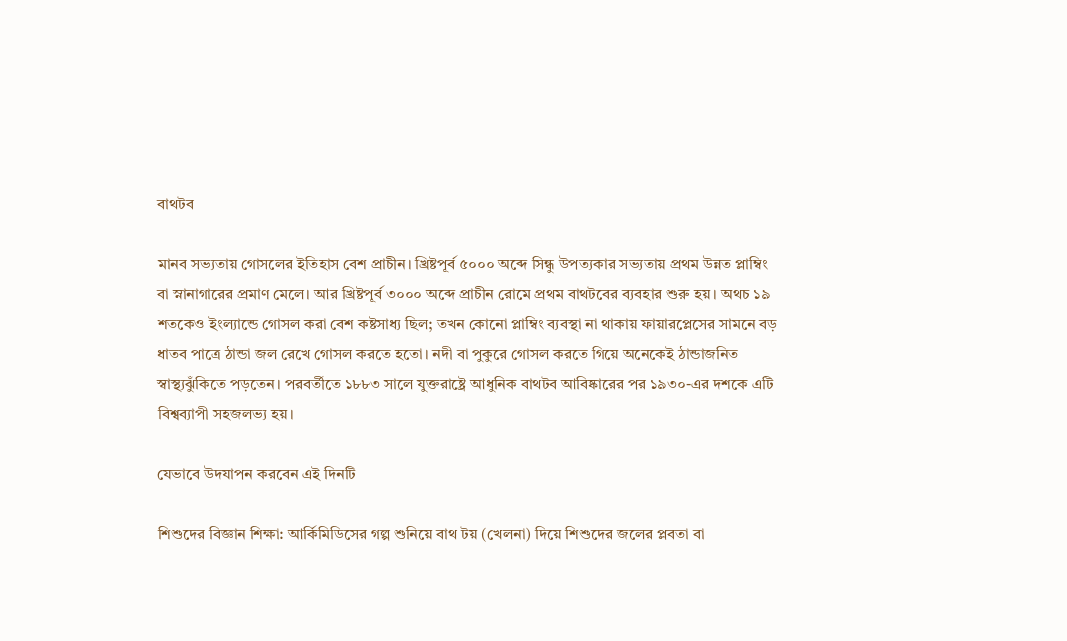বাথটব

মানব সভ্যতায় গোসলের ইতিহাস বেশ প্রাচীন। খ্রিষ্টপূর্ব ৫০০০ অব্দে সিন্ধু উপত্যকার সভ্যতায় প্রথম উন্নত প্লাম্বিং বা স্নানাগারের প্রমাণ মেলে। আর খ্রিষ্টপূর্ব ৩০০০ অব্দে প্রাচীন রোমে প্রথম বাথটবের ব্যবহার শুরু হয়। অথচ ১৯ শতকেও ইংল্যান্ডে গোসল করা বেশ কষ্টসাধ্য ছিল; তখন কোনো প্লাম্বিং ব্যবস্থা না থাকায় ফায়ারপ্লেসের সামনে বড় ধাতব পাত্রে ঠান্ডা জল রেখে গোসল করতে হতো। নদী বা পুকুরে গোসল করতে গিয়ে অনেকেই ঠান্ডাজনিত স্বাস্থ্যঝুঁকিতে পড়তেন। পরবর্তীতে ১৮৮৩ সালে যুক্তরাষ্ট্রে আধুনিক বাথটব আবিষ্কারের পর ১৯৩০-এর দশকে এটি বিশ্বব্যাপী সহজলভ্য হয়।

যেভাবে উদযাপন করবেন এই দিনটি

শিশুদের বিজ্ঞান শিক্ষা: আর্কিমিডিসের গল্প শুনিয়ে বাথ টয় (খেলনা) দিয়ে শিশুদের জলের প্লবতা বা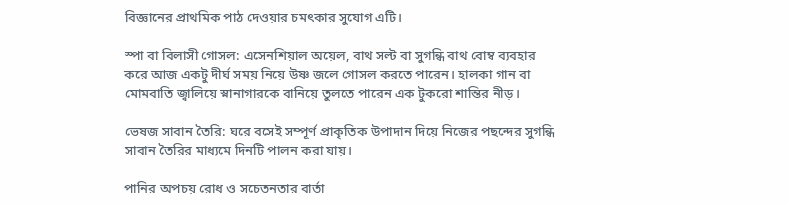বিজ্ঞানের প্রাথমিক পাঠ দেওয়ার চমৎকার সুযোগ এটি।

স্পা বা বিলাসী গোসল: এসেনশিয়াল অয়েল, বাথ সল্ট বা সুগন্ধি বাথ বোম্ব ব্যবহার করে আজ একটু দীর্ঘ সময় নিয়ে উষ্ণ জলে গোসল করতে পারেন। হালকা গান বা মোমবাতি জ্বালিয়ে স্নানাগারকে বানিয়ে তুলতে পারেন এক টুকরো শান্তির নীড়।

ভেষজ সাবান তৈরি: ঘরে বসেই সম্পূর্ণ প্রাকৃতিক উপাদান দিয়ে নিজের পছন্দের সুগন্ধি সাবান তৈরির মাধ্যমে দিনটি পালন করা যায়।

পানির অপচয় রোধ ও সচেতনতার বার্তা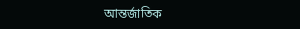আন্তর্জাতিক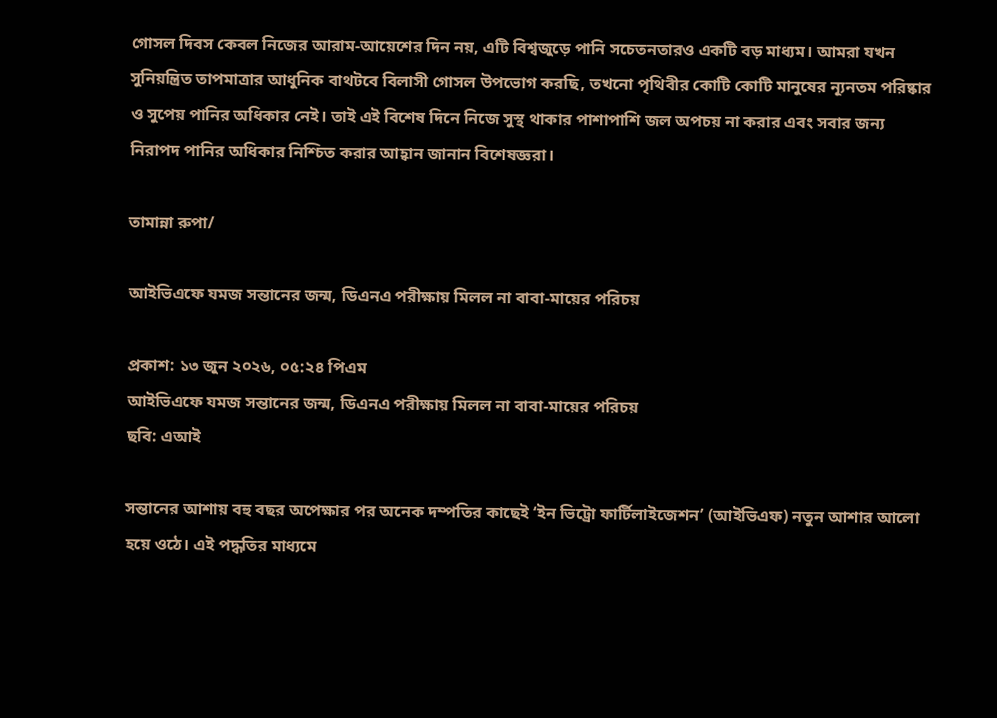গোসল দিবস কেবল নিজের আরাম-আয়েশের দিন নয়, এটি বিশ্বজুড়ে পানি সচেতনতারও একটি বড় মাধ্যম। আমরা যখন সুনিয়ন্ত্রিত তাপমাত্রার আধুনিক বাথটবে বিলাসী গোসল উপভোগ করছি, তখনো পৃথিবীর কোটি কোটি মানুষের ন্যূনতম পরিষ্কার ও সুপেয় পানির অধিকার নেই। তাই এই বিশেষ দিনে নিজে সুস্থ থাকার পাশাপাশি জল অপচয় না করার এবং সবার জন্য নিরাপদ পানির অধিকার নিশ্চিত করার আহ্বান জানান বিশেষজ্ঞরা।

তামান্না রুপা/

আইভিএফে যমজ সন্তানের জন্ম, ডিএনএ পরীক্ষায় মিলল না বাবা-মায়ের পরিচয়

প্রকাশ: ১৩ জুন ২০২৬, ০৫:২৪ পিএম
আইভিএফে যমজ সন্তানের জন্ম, ডিএনএ পরীক্ষায় মিলল না বাবা-মায়ের পরিচয়
ছবি: এআই

সন্তানের আশায় বহু বছর অপেক্ষার পর অনেক দম্পতির কাছেই ‘ইন ভিট্রো ফার্টিলাইজেশন’ (আইভিএফ) নতুন আশার আলো হয়ে ওঠে। এই পদ্ধতির মাধ্যমে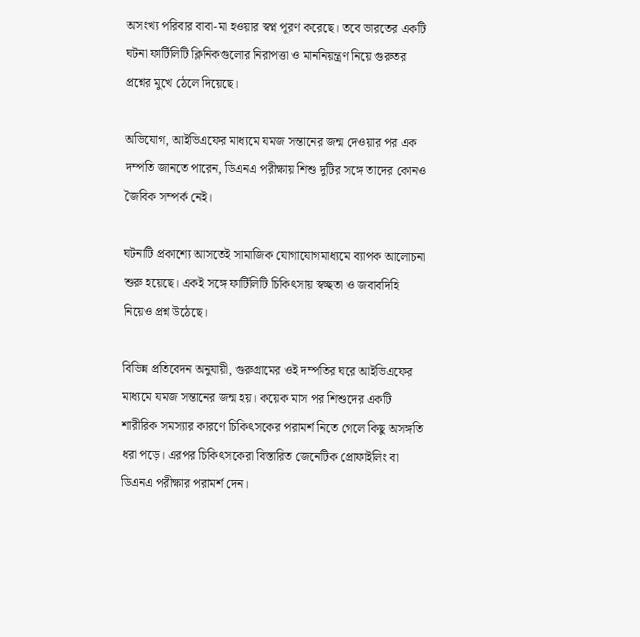অসংখ্য পরিবার বাবা-মা হওয়ার স্বপ্ন পূরণ করেছে। তবে ভারতের একটি ঘটনা ফার্টিলিটি ক্লিনিকগুলোর নিরাপত্তা ও মাননিয়ন্ত্রণ নিয়ে গুরুতর প্রশ্নের মুখে ঠেলে দিয়েছে।

অভিযোগ, আইভিএফের মাধ্যমে যমজ সন্তানের জন্ম দেওয়ার পর এক দম্পতি জানতে পারেন, ডিএনএ পরীক্ষায় শিশু দুটির সঙ্গে তাদের কোনও জৈবিক সম্পর্ক নেই।

ঘটনাটি প্রকাশ্যে আসতেই সামাজিক যোগাযোগমাধ্যমে ব্যাপক আলোচনা শুরু হয়েছে। একই সঙ্গে ফার্টিলিটি চিকিৎসায় স্বচ্ছতা ও জবাবদিহি নিয়েও প্রশ্ন উঠেছে।

বিভিন্ন প্রতিবেদন অনুযায়ী, গুরুগ্রামের ওই দম্পতির ঘরে আইভিএফের মাধ্যমে যমজ সন্তানের জন্ম হয়। কয়েক মাস পর শিশুদের একটি শারীরিক সমস্যার কারণে চিকিৎসকের পরামর্শ নিতে গেলে কিছু অসঙ্গতি ধরা পড়ে। এরপর চিকিৎসকেরা বিস্তারিত জেনেটিক প্রোফাইলিং বা ডিএনএ পরীক্ষার পরামর্শ দেন।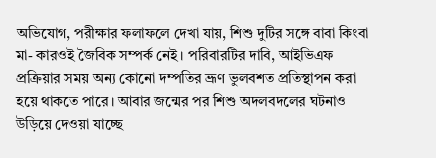অভিযোগ, পরীক্ষার ফলাফলে দেখা যায়, শিশু দুটির সঙ্গে বাবা কিংবা মা- কারওই জৈবিক সম্পর্ক নেই। পরিবারটির দাবি, আইভিএফ প্রক্রিয়ার সময় অন্য কোনো দম্পতির ভ্রূণ ভুলবশত প্রতিস্থাপন করা হয়ে থাকতে পারে। আবার জন্মের পর শিশু অদলবদলের ঘটনাও উড়িয়ে দেওয়া যাচ্ছে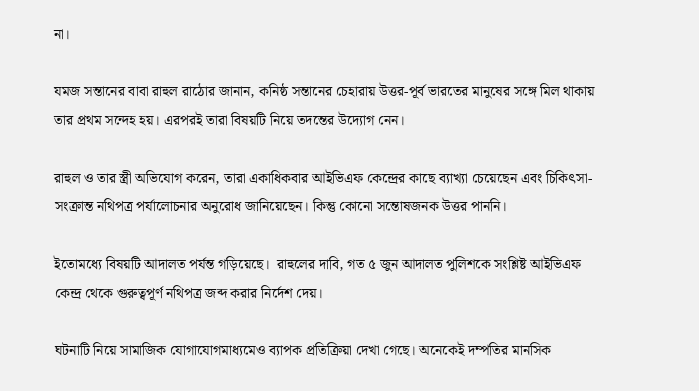না।

যমজ সন্তানের বাবা রাহুল রাঠোর জানান, কনিষ্ঠ সন্তানের চেহারায় উত্তর-পূর্ব ভারতের মানুষের সঙ্গে মিল থাকায় তার প্রথম সন্দেহ হয়। এরপরই তারা বিষয়টি নিয়ে তদন্তের উদ্যোগ নেন।

রাহুল ও তার স্ত্রী অভিযোগ করেন, তারা একাধিকবার আইভিএফ কেন্দ্রের কাছে ব্যাখ্যা চেয়েছেন এবং চিকিৎসা-সংক্রান্ত নথিপত্র পর্যালোচনার অনুরোধ জানিয়েছেন। কিন্তু কোনো সন্তোষজনক উত্তর পাননি।

ইতোমধ্যে বিষয়টি আদালত পর্যন্ত গড়িয়েছে।  রাহুলের দাবি, গত ৫ জুন আদালত পুলিশকে সংশ্লিষ্ট আইভিএফ কেন্দ্র থেকে গুরুত্বপূর্ণ নথিপত্র জব্দ করার নির্দেশ দেয়।

ঘটনাটি নিয়ে সামাজিক যোগাযোগমাধ্যমেও ব্যাপক প্রতিক্রিয়া দেখা গেছে। অনেকেই দম্পতির মানসিক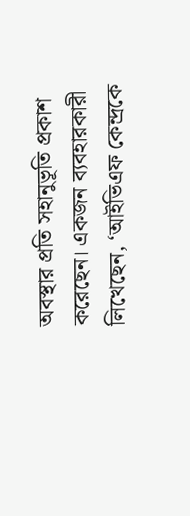অবস্থার প্রতি সহানুভূতি প্রকাশ করেছেন। একজন ব্যবহারকারী লিখেছেন, ‘আইভিএফ কেন্দ্রকে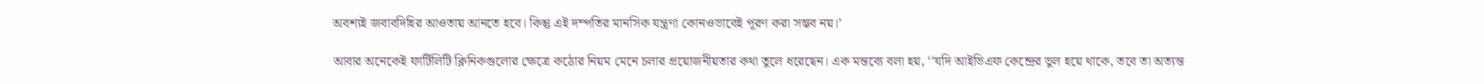অবশ্যই জবাবদিহির আওতায় আনতে হবে। কিন্তু এই দম্পতির মানসিক যন্ত্রণা কোনওভাবেই পূরণ করা সম্ভব নয়।’

আবার অনেকেই ফার্টিলিটি ক্লিনিকগুলোর ক্ষেত্রে কঠোর নিয়ম মেনে চলার প্রয়োজনীয়তার কথা তুলে ধরেছেন। এক মন্তব্যে বলা হয়, ‘‘যদি আইভিএফ কেন্দ্রের ভুল হয়ে থাকে, তবে তা অত্যন্ত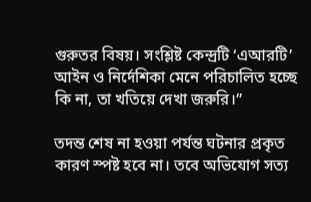গুরুতর বিষয়। সংশ্লিষ্ট কেন্দ্রটি ‘এআরটি’ আইন ও নির্দেশিকা মেনে পরিচালিত হচ্ছে কি না, তা খতিয়ে দেখা জরুরি।”

তদন্ত শেষ না হওয়া পর্যন্ত ঘটনার প্রকৃত কারণ স্পষ্ট হবে না। তবে অভিযোগ সত্য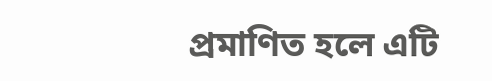প্রমাণিত হলে এটি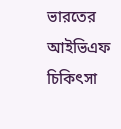ভারতের আইভিএফ চিকিৎসা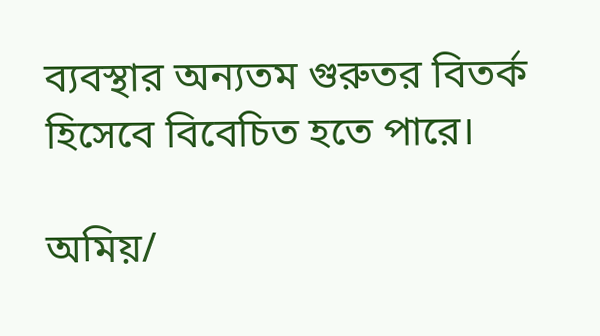ব্যবস্থার অন্যতম গুরুতর বিতর্ক হিসেবে বিবেচিত হতে পারে।

অমিয়/